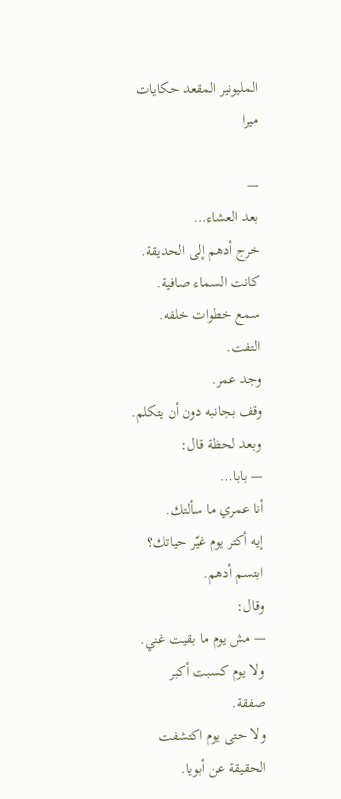المليونير المقعد حكايات ميرا

—
بعد العشاء…
خرج أدهم إلى الحديقة.
كانت السماء صافية.
سمع خطوات خلفه.
التفت.
وجد عمر.
وقف بجانبه دون أن يتكلم.
وبعد لحظة قال:
— بابا…
أنا عمري ما سألتك.
إيه أكتر يوم غيّر حياتك؟
ابتسم أدهم.
وقال:
— مش يوم ما بقيت غني.
ولا يوم كسبت أكبر صفقة.
ولا حتى يوم اكتشفت الحقيقة عن أبويا.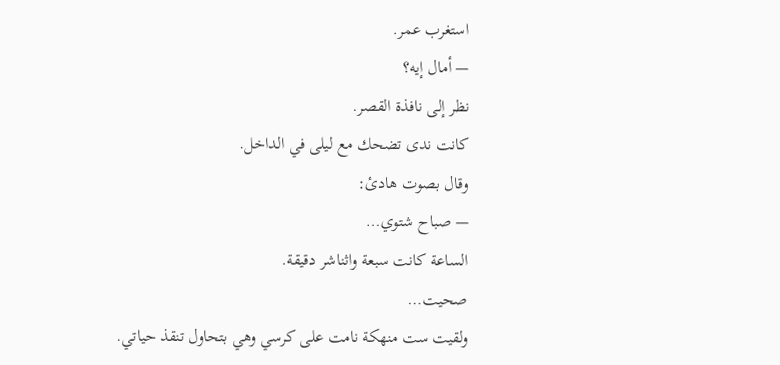استغرب عمر.
— أمال إيه؟
نظر إلى نافذة القصر.
كانت ندى تضحك مع ليلى في الداخل.
وقال بصوت هادئ:
— صباح شتوي…
الساعة كانت سبعة واثناشر دقيقة.
صحيت…
ولقيت ست منهكة نامت على كرسي وهي بتحاول تنقذ حياتي.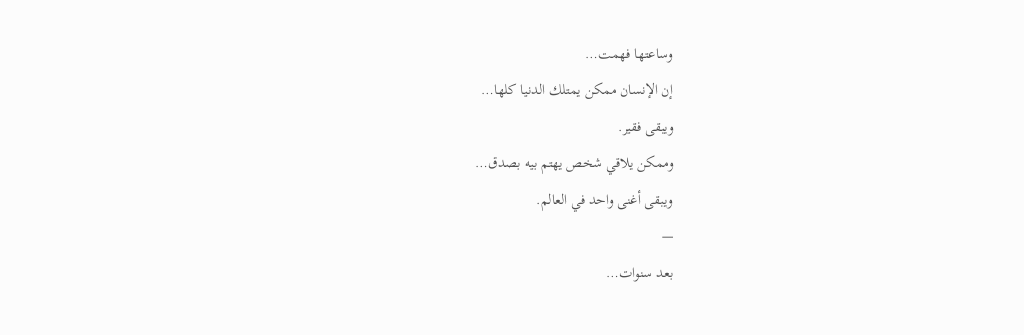وساعتها فهمت…
إن الإنسان ممكن يمتلك الدنيا كلها…
ويبقى فقير.
وممكن يلاقي شخص يهتم بيه بصدق…
ويبقى أغنى واحد في العالم.
—
بعد سنوات…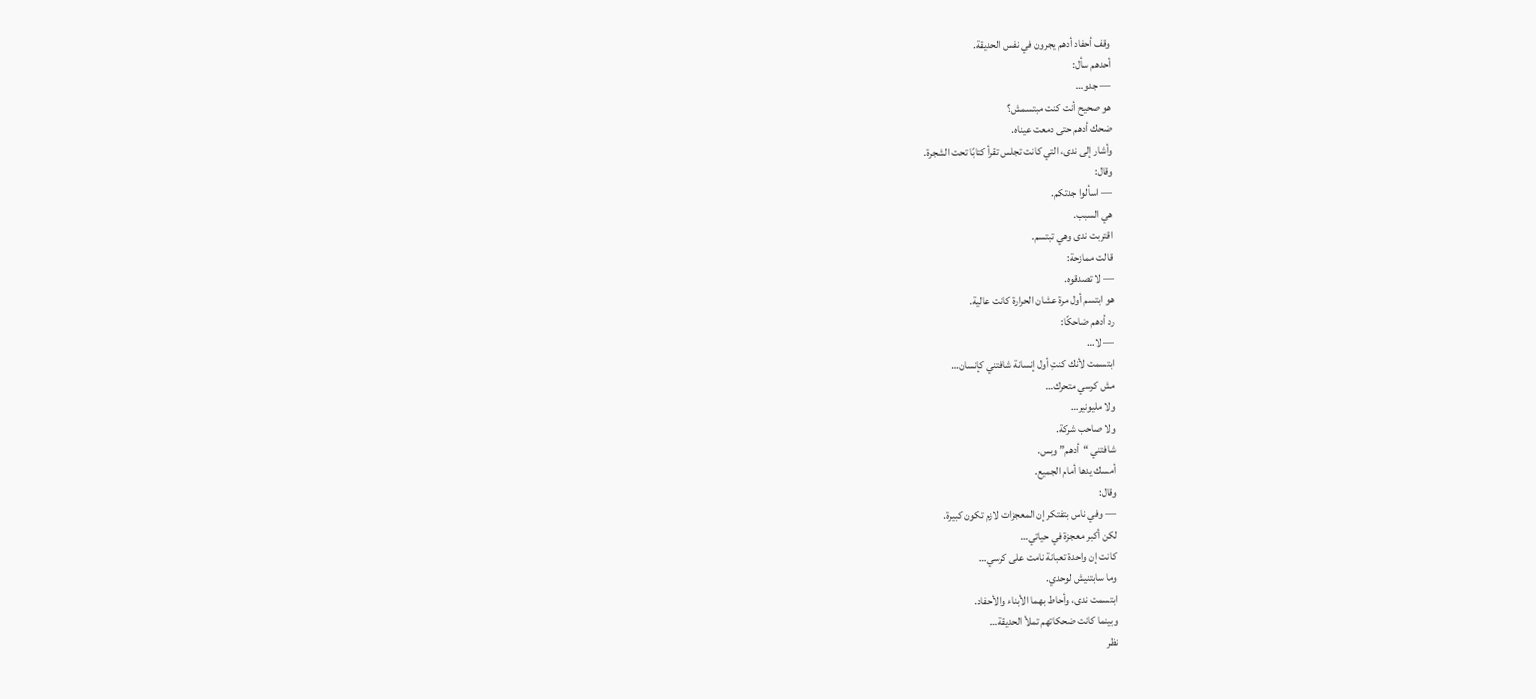وقف أحفاد أدهم يجرون في نفس الحديقة.
أحدهم سأل:
— جدو…
هو صحيح أنت كنت مبتسمش؟
ضحك أدهم حتى دمعت عيناه.
وأشار إلى ندى، التي كانت تجلس تقرأ كتابًا تحت الشجرة.
وقال:
— اسألوا جدتكم.
هي السبب.
اقتربت ندى وهي تبتسم.
قالت ممازحة:
— لا تصدقوه.
هو ابتسم أول مرة عشان الحرارة كانت عالية.
رد أدهم ضاحكًا:
— لا…
ابتسمت لأنك كنتِ أول إنسانة شافتني كإنسان…
مش كرسي متحرك…
ولا مليونير…
ولا صاحب شركة.
شافتني “أدهم” وبس.
أمسك يدها أمام الجميع.
وقال:
— وفي ناس بتفتكر إن المعجزات لازم تكون كبيرة.
لكن أكبر معجزة في حياتي…
كانت إن واحدة تعبانة نامت على كرسي…
وما سابتنيش لوحدي.
ابتسمت ندى، وأحاط بهما الأبناء والأحفاد.
وبينما كانت ضحكاتهم تملأ الحديقة…
نظر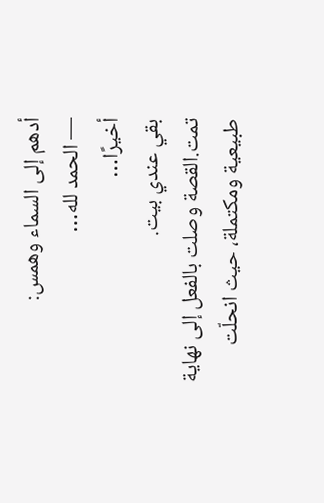أدهم إلى السماء وهمس:
— الحمد لله…
أخيرًا…
بقي عندي بيت.
تمت.القصة وصلت بالفعل إلى نهاية طبيعية ومكتملة، حيث انحلّت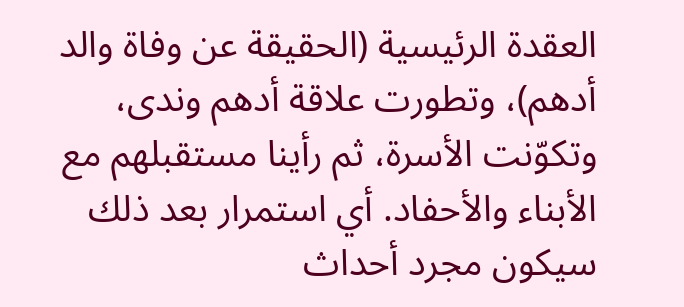العقدة الرئيسية (الحقيقة عن وفاة والد أدهم)، وتطورت علاقة أدهم وندى، وتكوّنت الأسرة، ثم رأينا مستقبلهم مع الأبناء والأحفاد. أي استمرار بعد ذلك سيكون مجرد أحداث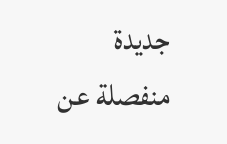جديدة منفصلة عن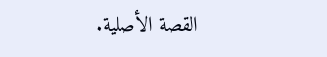القصة الأصلية.